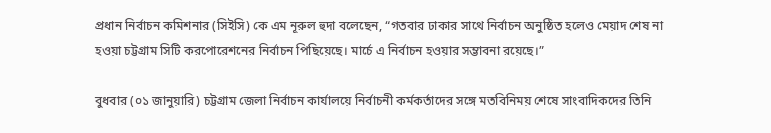প্রধান নির্বাচন কমিশনার (সিইসি) কে এম নূরুল হুদা বলেছেন, “গতবার ঢাকার সাথে নির্বাচন অনুষ্ঠিত হলেও মেয়াদ শেষ না হওয়া চট্টগ্রাম সিটি করপোরেশনের নির্বাচন পিছিয়েছে। মার্চে এ নির্বাচন হওয়ার সম্ভাবনা রয়েছে।”

বুধবার (০১ জানুয়ারি) চট্টগ্রাম জেলা নির্বাচন কার্যালয়ে নির্বাচনী কর্মকর্তাদের সঙ্গে মতবিনিময় শেষে সাংবাদিকদের তিনি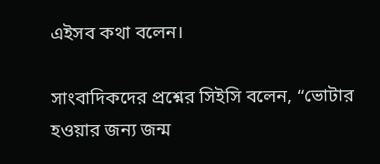এইসব কথা বলেন।

সাংবাদিকদের প্রশ্নের সিইসি বলেন, “ভোটার হওয়ার জন্য জন্ম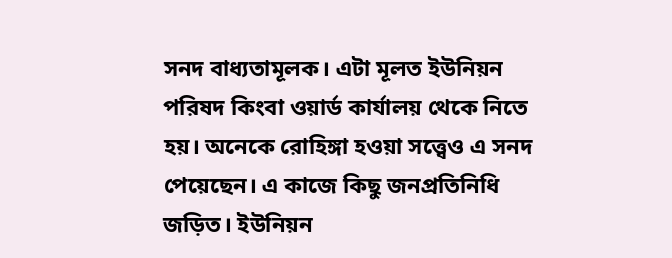সনদ বাধ্যতামূলক। এটা মূলত ইউনিয়ন পরিষদ কিংবা ওয়ার্ড কার্যালয় থেকে নিতে হয়। অনেকে রোহিঙ্গা হওয়া সত্ত্বেও এ সনদ পেয়েছেন। এ কাজে কিছু জনপ্রতিনিধি জড়িত। ইউনিয়ন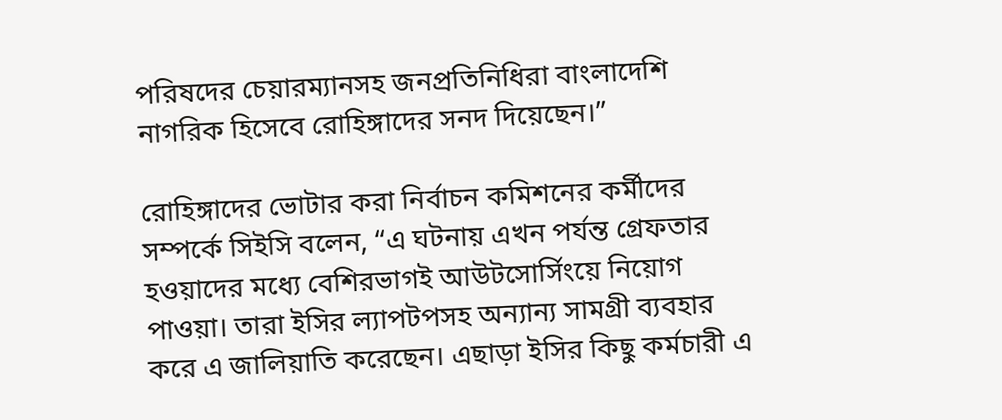পরিষদের চেয়ারম্যানসহ জনপ্রতিনিধিরা বাংলাদেশি নাগরিক হিসেবে রোহিঙ্গাদের সনদ দিয়েছেন।”

রোহিঙ্গাদের ভোটার করা নির্বাচন কমিশনের কর্মীদের সম্পর্কে সিইসি বলেন, “এ ঘটনায় এখন পর্যন্ত গ্রেফতার হওয়াদের মধ্যে বেশিরভাগই আউটসোর্সিংয়ে নিয়োগ পাওয়া। তারা ইসির ল্যাপটপসহ অন্যান্য সামগ্রী ব্যবহার করে এ জালিয়াতি করেছেন। এছাড়া ইসির কিছু কর্মচারী এ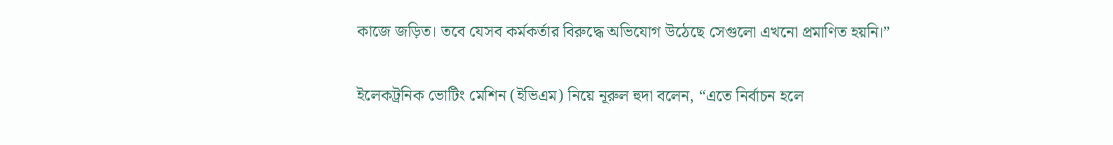কাজে জড়িত। তবে যেসব কর্মকর্তার বিরুদ্ধে অভিযোগ উঠেছে সেগুলো এখনো প্রমাণিত হয়নি।”

ইলেকট্রনিক ভোটিং মেশিন (ইভিএম) নিয়ে নূরুল হুদা বলেন, “এতে নির্বাচন হলে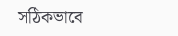সঠিকভাবে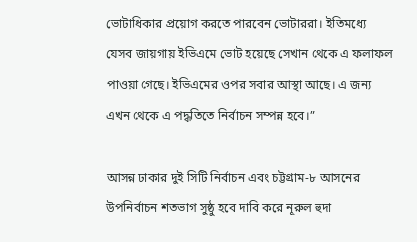ভোটাধিকার প্রয়োগ করতে পারবেন ভোটাররা। ইতিমধ্যে যেসব জায়গায় ইভিএমে ভোট হয়েছে সেখান থেকে এ ফলাফল পাওয়া গেছে। ইভিএমের ওপর সবার আস্থা আছে। এ জন্য এখন থেকে এ পদ্ধতিতে নির্বাচন সম্পন্ন হবে।”

আসন্ন ঢাকার দুই সিটি নির্বাচন এবং চট্টগ্রাম-৮ আসনের উপনির্বাচন শতভাগ সুষ্ঠু হবে দাবি করে নূরুল হুদা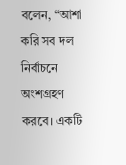বলেন, “আশা করি সব দল নির্বাচনে অংশগ্রহণ করবে। একটি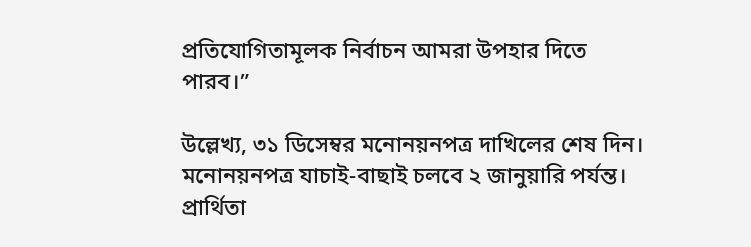প্রতিযোগিতামূলক নির্বাচন আমরা উপহার দিতে পারব।”

উল্লেখ্য, ৩১ ডিসেম্বর মনোনয়নপত্র দাখিলের শেষ দিন। মনোনয়নপত্র যাচাই-বাছাই চলবে ২ জানুয়ারি পর্যন্ত। প্রার্থিতা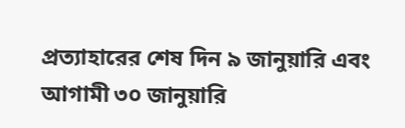প্রত্যাহারের শেষ দিন ৯ জানুয়ারি এবং আগামী ৩০ জানুয়ারি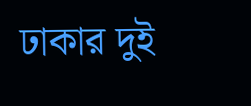ঢাকার দুই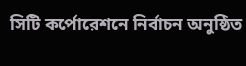সিটি কর্পোরেশনে নির্বাচন অনুষ্ঠিত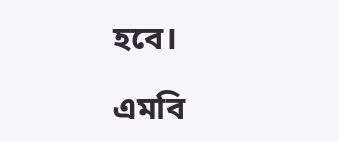হবে।

এমবি